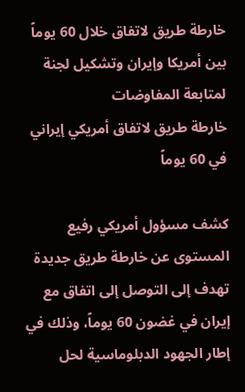خارطة طريق لاتفاق خلال 60 يوماً بين أمريكا وإيران وتشكيل لجنة لمتابعة المفاوضات
خارطة طريق لاتفاق أمريكي إيراني في 60 يوماً

كشف مسؤول أمريكي رفيع المستوى عن خارطة طريق جديدة تهدف إلى التوصل إلى اتفاق مع إيران في غضون 60 يوماً، وذلك في إطار الجهود الدبلوماسية لحل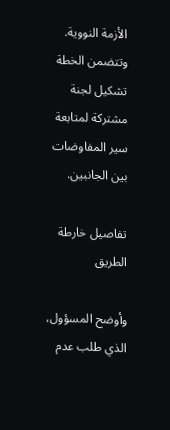الأزمة النووية. وتتضمن الخطة تشكيل لجنة مشتركة لمتابعة سير المفاوضات بين الجانبين.

تفاصيل خارطة الطريق

وأوضح المسؤول، الذي طلب عدم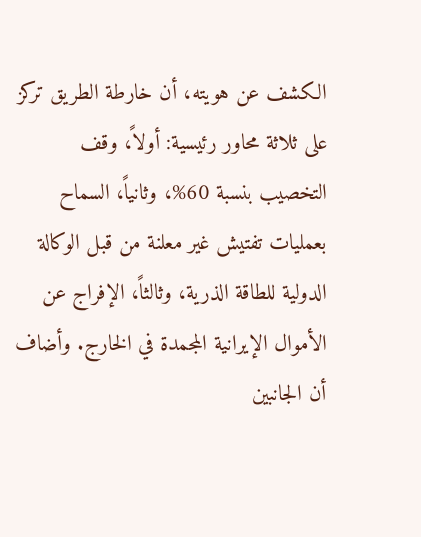الكشف عن هويته، أن خارطة الطريق تركز على ثلاثة محاور رئيسية: أولاً، وقف التخصيب بنسبة 60%، وثانياً، السماح بعمليات تفتيش غير معلنة من قبل الوكالة الدولية للطاقة الذرية، وثالثاً، الإفراج عن الأموال الإيرانية المجمدة في الخارج. وأضاف أن الجانبين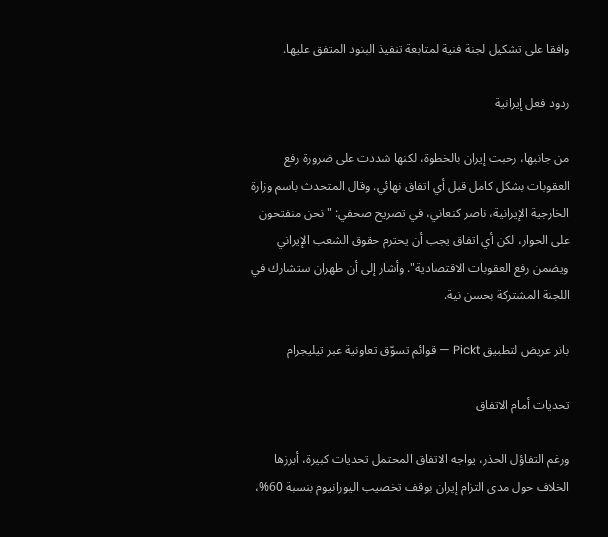وافقا على تشكيل لجنة فنية لمتابعة تنفيذ البنود المتفق عليها.

ردود فعل إيرانية

من جانبها، رحبت إيران بالخطوة، لكنها شددت على ضرورة رفع العقوبات بشكل كامل قبل أي اتفاق نهائي. وقال المتحدث باسم وزارة الخارجية الإيرانية، ناصر كنعاني، في تصريح صحفي: "نحن منفتحون على الحوار، لكن أي اتفاق يجب أن يحترم حقوق الشعب الإيراني ويضمن رفع العقوبات الاقتصادية". وأشار إلى أن طهران ستشارك في اللجنة المشتركة بحسن نية.

بانر عريض لتطبيق Pickt — قوائم تسوّق تعاونية عبر تيليجرام

تحديات أمام الاتفاق

ورغم التفاؤل الحذر، يواجه الاتفاق المحتمل تحديات كبيرة، أبرزها الخلاف حول مدى التزام إيران بوقف تخصيب اليورانيوم بنسبة 60%،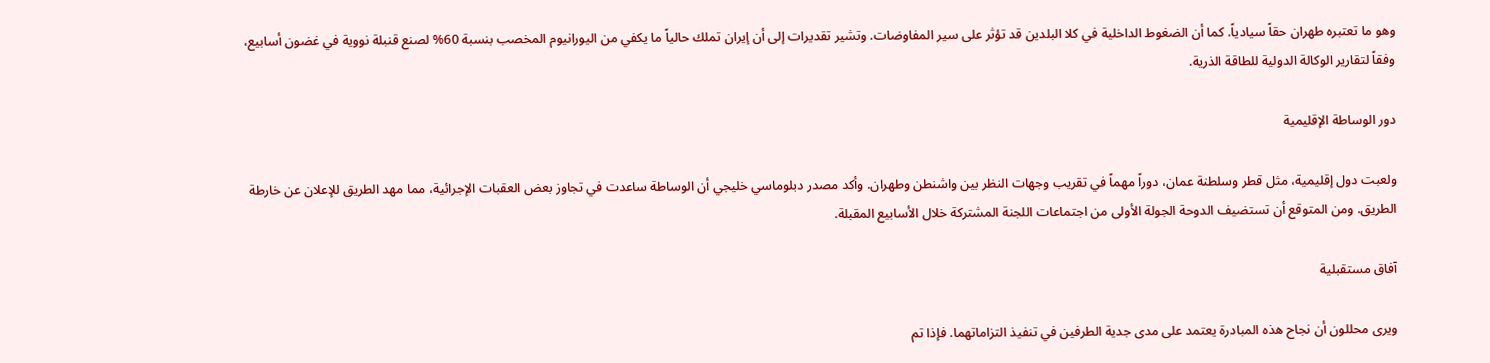وهو ما تعتبره طهران حقاً سيادياً. كما أن الضغوط الداخلية في كلا البلدين قد تؤثر على سير المفاوضات. وتشير تقديرات إلى أن إيران تملك حالياً ما يكفي من اليورانيوم المخصب بنسبة 60% لصنع قنبلة نووية في غضون أسابيع، وفقاً لتقارير الوكالة الدولية للطاقة الذرية.

دور الوساطة الإقليمية

ولعبت دول إقليمية، مثل قطر وسلطنة عمان، دوراً مهماً في تقريب وجهات النظر بين واشنطن وطهران. وأكد مصدر دبلوماسي خليجي أن الوساطة ساعدت في تجاوز بعض العقبات الإجرائية، مما مهد الطريق للإعلان عن خارطة الطريق. ومن المتوقع أن تستضيف الدوحة الجولة الأولى من اجتماعات اللجنة المشتركة خلال الأسابيع المقبلة.

آفاق مستقبلية

ويرى محللون أن نجاح هذه المبادرة يعتمد على مدى جدية الطرفين في تنفيذ التزاماتهما. فإذا تم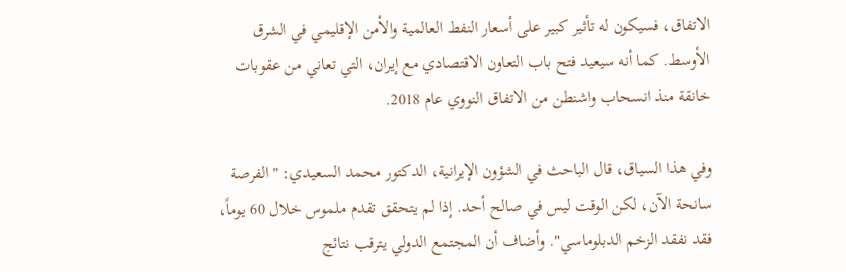الاتفاق، فسيكون له تأثير كبير على أسعار النفط العالمية والأمن الإقليمي في الشرق الأوسط. كما أنه سيعيد فتح باب التعاون الاقتصادي مع إيران، التي تعاني من عقوبات خانقة منذ انسحاب واشنطن من الاتفاق النووي عام 2018.

وفي هذا السياق، قال الباحث في الشؤون الإيرانية، الدكتور محمد السعيدي: "الفرصة سانحة الآن، لكن الوقت ليس في صالح أحد. إذا لم يتحقق تقدم ملموس خلال 60 يوماً، فقد نفقد الزخم الدبلوماسي". وأضاف أن المجتمع الدولي يترقب نتائج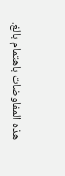هذه المفاوضات باهتمام بالغ.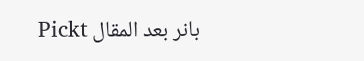بانر بعد المقال Pickt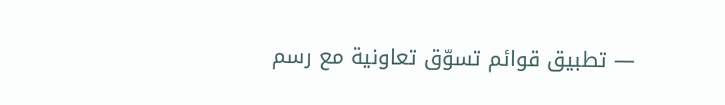— تطبيق قوائم تسوّق تعاونية مع رسم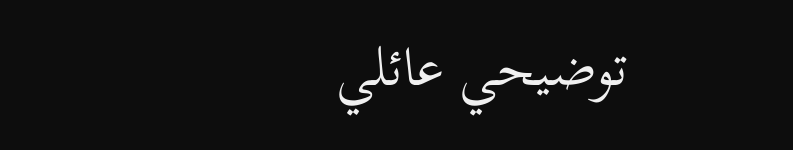توضيحي عائلي